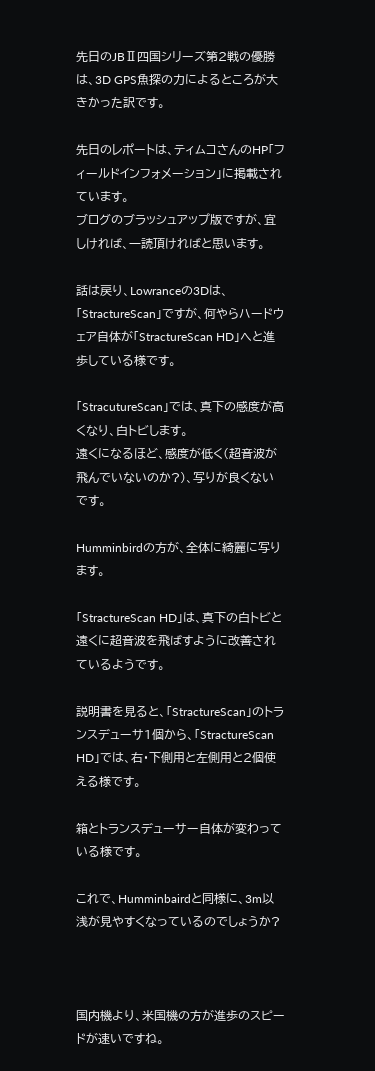先日のJBⅡ四国シリーズ第2戦の優勝は、3D GPS魚探の力によるところが大きかった訳です。

先日のレポートは、ティムコさんのHP「フィールドインフォメーション」に掲載されています。
ブログのブラッシュアップ版ですが、宜しければ、一読頂ければと思います。

話は戻り、Lowranceの3Dは、「StractureScan」ですが、何やらハードウェア自体が「StractureScan HD」へと進歩している様です。

「StracutureScan」では、真下の感度が高くなり、白トビします。
遠くになるほど、感度が低く(超音波が飛んでいないのか?)、写りが良くないです。

Humminbirdの方が、全体に綺麗に写ります。

「StractureScan HD」は、真下の白トビと遠くに超音波を飛ばすように改善されているようです。

説明書を見ると、「StractureScan」のトランスデューサ1個から、「StractureScan HD」では、右・下側用と左側用と2個使える様です。

箱とトランスデューサー自体が変わっている様です。

これで、Humminbairdと同様に、3m以浅が見やすくなっているのでしょうか?



国内機より、米国機の方が進歩のスピードが速いですね。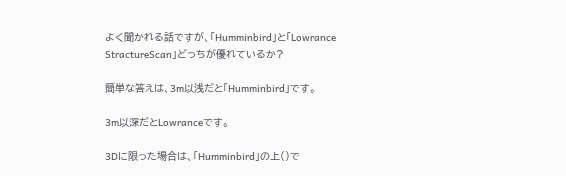よく聞かれる話ですが、「Humminbird」と「Lowrance StractureScan」どっちが優れているか?

簡単な答えは、3m以浅だと「Humminbird」です。

3m以深だとLowranceです。

3Dに限った場合は、「Humminbird」の上()で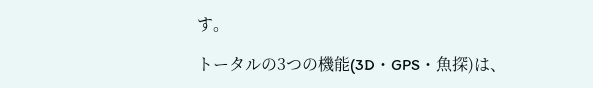す。

トータルの3つの機能(3D・GPS・魚探)は、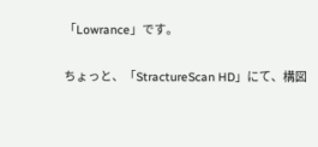「Lowrance」です。

ちょっと、「StractureScan HD」にて、構図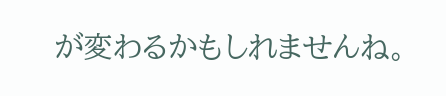が変わるかもしれませんね。